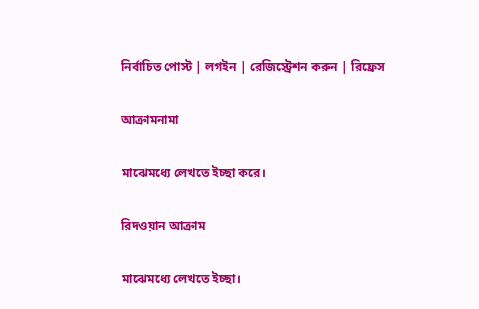নির্বাচিত পোস্ট | লগইন | রেজিস্ট্রেশন করুন | রিফ্রেস

আক্রামনামা

মাঝেমধ্যে লেখতে ইচ্ছা করে।

রিদওয়ান আক্রাম

মাঝেমধ্যে লেখতে ইচ্ছা।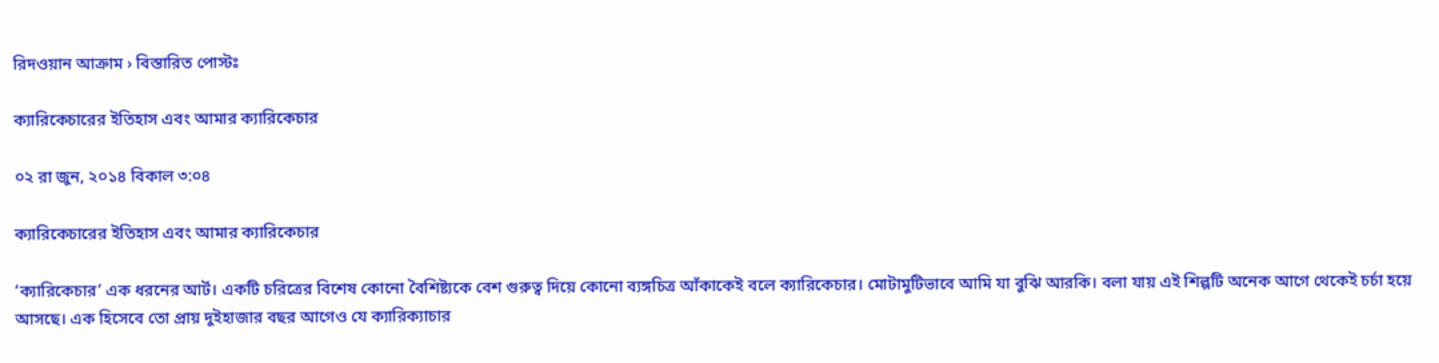রিদওয়ান আক্রাম › বিস্তারিত পোস্টঃ

ক্যারিকেচারের ইতিহাস এবং আমার ক্যারিকেচার

০২ রা জুন, ২০১৪ বিকাল ৩:০৪

ক্যারিকেচারের ইতিহাস এবং আমার ক্যারিকেচার

‘ক্যারিকেচার’ এক ধরনের আর্ট। একটি চরিত্রের বিশেষ কোনো বৈশিষ্ট্যকে বেশ গুরুত্ব দিয়ে কোনো ব্যঙ্গচিত্র আঁকাকেই বলে ক্যারিকেচার। মোটামুটিভাবে আমি যা বুঝি আরকি। বলা যায় এই শিল্পটি অনেক আগে থেকেই চর্চা হয়ে আসছে। এক হিসেবে তো প্রায় দুইহাজার বছর আগেও যে ক্যারিক্যাচার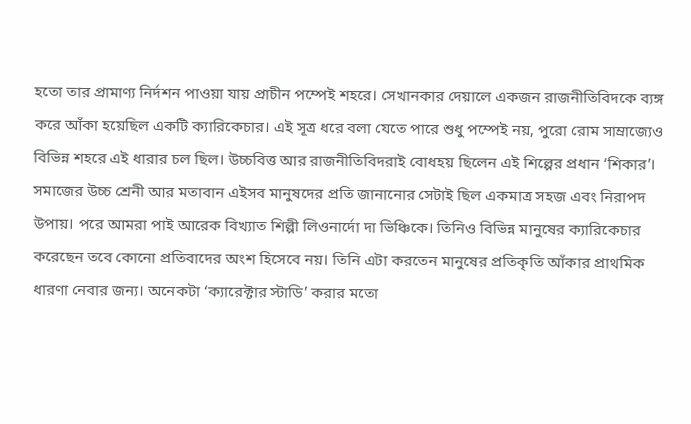হতো তার প্রামাণ্য নির্দশন পাওয়া যায় প্রাচীন পম্পেই শহরে। সেখানকার দেয়ালে একজন রাজনীতিবিদকে ব্যঙ্গ করে আঁকা হয়েছিল একটি ক্যারিকেচার। এই সূত্র ধরে বলা যেতে পারে শুধু পম্পেই নয়, পুরো রোম সাম্রাজ্যেও বিভিন্ন শহরে এই ধারার চল ছিল। উচ্চবিত্ত আর রাজনীতিবিদরাই বোধহয় ছিলেন এই শিল্পের প্রধান ‘শিকার’। সমাজের উচ্চ শ্রেনী আর মতাবান এইসব মানুষদের প্রতি জানানোর সেটাই ছিল একমাত্র সহজ এবং নিরাপদ উপায়। পরে আমরা পাই আরেক বিখ্যাত শিল্পী লিওনার্দো দা ভিঞ্চিকে। তিনিও বিভিন্ন মানুষের ক্যারিকেচার করেছেন তবে কোনো প্রতিবাদের অংশ হিসেবে নয়। তিনি এটা করতেন মানুষের প্রতিকৃতি আঁকার প্রাথমিক ধারণা নেবার জন্য। অনেকটা ‘ক্যারেক্টার স্টাডি’ করার মতো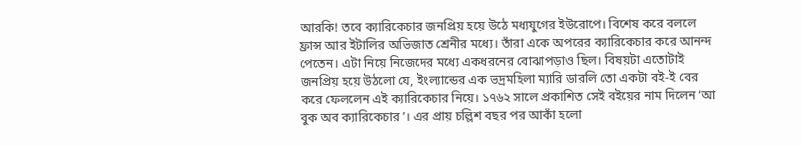আরকি! তবে ক্যারিকেচার জনপ্রিয় হয়ে উঠে মধ্যযুগের ইউরোপে। বিশেষ করে বললে ফ্রান্স আর ইটালির অভিজাত শ্রেনীর মধ্যে। তাঁরা একে অপরের ক্যারিকেচার করে আনন্দ পেতেন। এটা নিয়ে নিজেদের মধ্যে একধরনের বোঝাপড়াও ছিল। বিষয়টা এতোটাই জনপ্রিয় হয়ে উঠলো যে, ইংল্যান্ডের এক ভদ্রমহিলা ম্যারি ডারলি তো একটা বই-ই বের করে ফেললেন এই ক্যারিকেচার নিয়ে। ১৭৬২ সালে প্রকাশিত সেই বইয়ের নাম দিলেন ‘আ বুক অব ক্যারিকেচার’। এর প্রায় চল্লিশ বছর পর আকাঁ হলো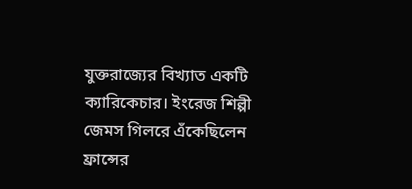যুক্তরাজ্যের বিখ্যাত একটি ক্যারিকেচার। ইংরেজ শিল্পী জেমস গিলরে এঁকেছিলেন ফ্রান্সের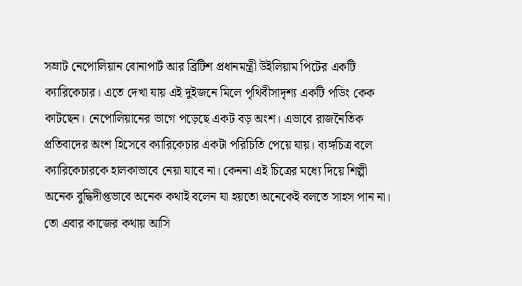সম্রাট নেপোলিয়ান বোনাপার্ট আর ব্রিটিশ প্রধানমন্ত্রী উইলিয়াম পিটের একটি ক্যারিকেচার। এতে দেখা যায় এই দুইজনে মিলে পৃথিবীসাদৃশ্য একটি পডিং কেক কাটছেন। নেপোলিয়ানের ভাগে পড়েছে একট বড় অংশ। এভাবে রাজনৈতিক প্রতিবাদের অংশ হিসেবে ক্যারিকেচার একটা পরিচিতি পেয়ে যায়। ব্যঙ্গচিত্র বলে ক্যারিকেচারকে হালকাভাবে নেয়া যাবে না। কেননা এই চিত্রের মধ্যে দিয়ে শিল্পী অনেক বুদ্ধিদীপ্তভাবে অনেক কথাই বলেন যা হয়তো অনেকেই বলতে সাহস পান না। তো এবার কাজের কথায় আসি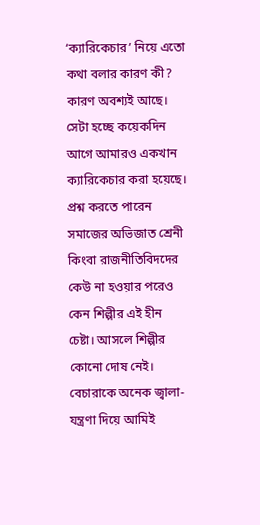‘ক্যারিকেচার’ নিয়ে এতো কথা বলার কারণ কী? কারণ অবশ্যই আছে। সেটা হচ্ছে কয়েকদিন আগে আমারও একখান ক্যারিকেচার করা হয়েছে। প্রশ্ন করতে পারেন সমাজের অভিজাত শ্রেনী কিংবা রাজনীতিবিদদের কেউ না হওয়ার পরেও কেন শিল্পীর এই হীন চেষ্টা। আসলে শিল্পীর কোনো দোষ নেই। বেচারাকে অনেক জ্বালা-যন্ত্রণা দিয়ে আমিই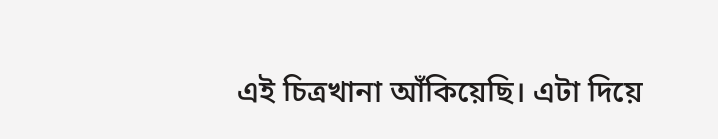এই চিত্রখানা আঁকিয়েছি। এটা দিয়ে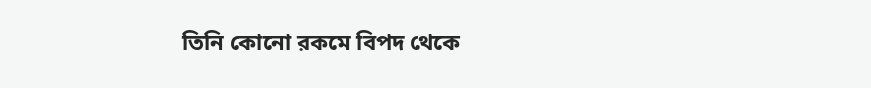তিনি কোনো রকমে বিপদ থেকে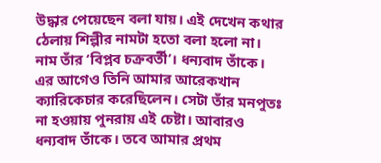উদ্ধার পেয়েছেন বলা যায়। এই দেখেন কথার ঠেলায় শিল্পীর নামটা হতো বলা হলো না। নাম তাঁর ‘বিপ্লব চক্রবর্তী’। ধন্যবাদ তাঁকে। এর আগেও তিনি আমার আরেকখান ক্যারিকেচার করেছিলেন। সেটা তাঁর মনপুতঃ না হওয়ায় পুনরায় এই চেষ্টা। আবারও ধন্যবাদ তাঁকে। তবে আমার প্রথম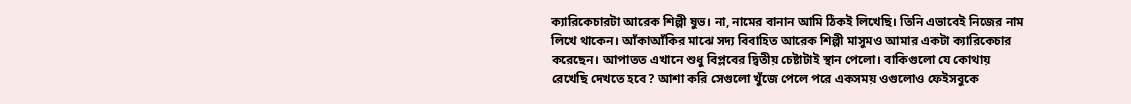ক্যারিকেচারটা আরেক শিল্পী ষুভ। না, নামের বানান আমি ঠিকই লিখেছি। তিনি এভাবেই নিজের নাম লিখে থাকেন। আঁকাআঁকির মাঝে সদ্য বিবাহিত আরেক শিল্পী মাসুমও আমার একটা ক্যারিকেচার করেছেন। আপাতত এখানে শুধু বিপ্লবের দ্বিতীয় চেষ্টাটাই স্থান পেলো। বাকিগুলো যে কোথায় রেখেছি দেখতে হবে? আশা করি সেগুলো খুঁজে পেলে পরে একসময় ওগুলোও ফেইসবুকে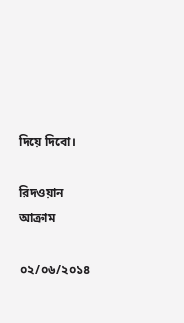দিয়ে দিবো।

রিদওয়ান আক্রাম

০২/০৬/২০১৪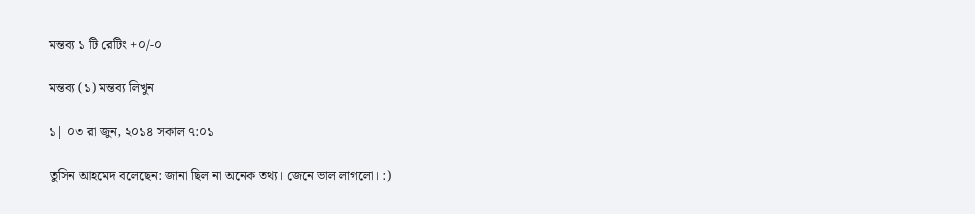মন্তব্য ১ টি রেটিং +০/-০

মন্তব্য (১) মন্তব্য লিখুন

১| ০৩ রা জুন, ২০১৪ সকাল ৭:০১

তুসিন আহমেদ বলেছেন: জানা ছিল না অনেক তথ্য। জেনে ভাল লাগলো। :)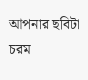আপনার ছবিটা চরম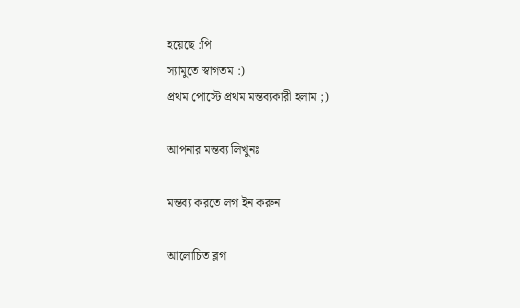হয়েছে :পি
স্যামুতে স্বাগতম :)
প্রথম পোস্টে প্রথম মন্তব্যকারী হলাম ;)

আপনার মন্তব্য লিখুনঃ

মন্তব্য করতে লগ ইন করুন

আলোচিত ব্লগ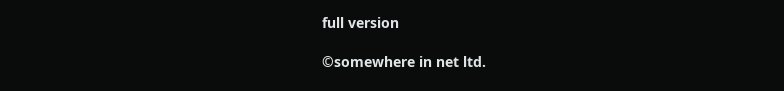full version

©somewhere in net ltd.